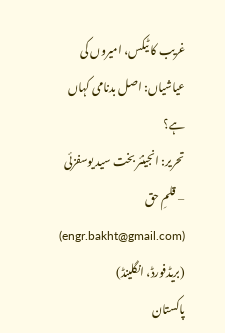غریب کا ٹیکس، امیروں کی عیاشیاں: اصل بدنامی کہاں ہے؟
تحریر: انجینئر بخت سید یوسفزئی – قلمِ حق (engr.bakht@gmail.com)
(بریڈفورڈ، انگلینڈ)
پاکستان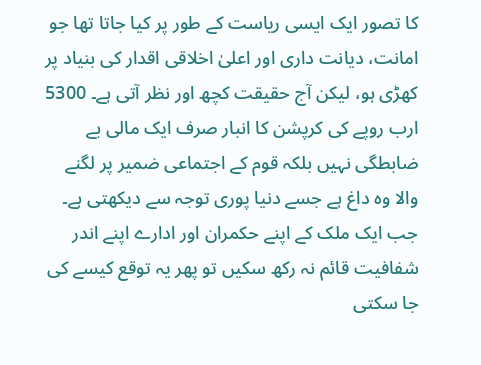کا تصور ایک ایسی ریاست کے طور پر کیا جاتا تھا جو امانت، دیانت داری اور اعلیٰ اخلاقی اقدار کی بنیاد پر کھڑی ہو، لیکن آج حقیقت کچھ اور نظر آتی ہے۔ 5300 ارب روپے کی کرپشن کا انبار صرف ایک مالی بے ضابطگی نہیں بلکہ قوم کے اجتماعی ضمیر پر لگنے والا وہ داغ ہے جسے دنیا پوری توجہ سے دیکھتی ہے۔ جب ایک ملک کے اپنے حکمران اور ادارے اپنے اندر شفافیت قائم نہ رکھ سکیں تو پھر یہ توقع کیسے کی جا سکتی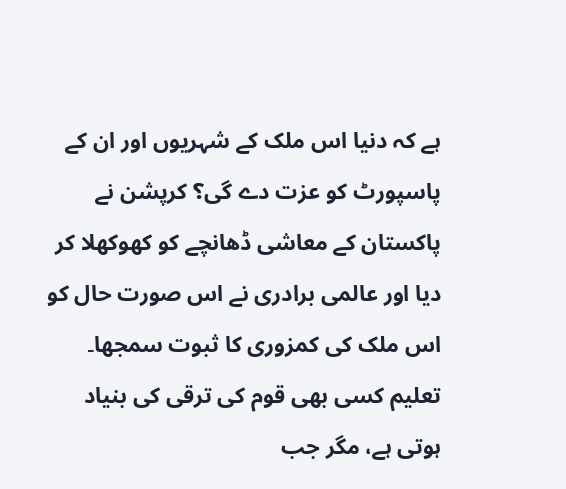ہے کہ دنیا اس ملک کے شہریوں اور ان کے پاسپورٹ کو عزت دے گی؟ کرپشن نے پاکستان کے معاشی ڈھانچے کو کھوکھلا کر دیا اور عالمی برادری نے اس صورت حال کو اس ملک کی کمزوری کا ثبوت سمجھا۔
تعلیم کسی بھی قوم کی ترقی کی بنیاد ہوتی ہے، مگر جب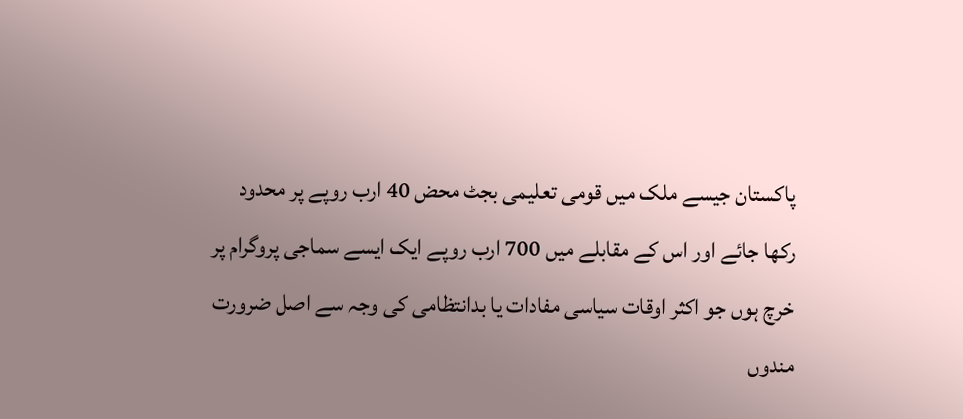پاکستان جیسے ملک میں قومی تعلیمی بجٹ محض 40 ارب روپے پر محدود رکھا جائے اور اس کے مقابلے میں 700 ارب روپے ایک ایسے سماجی پروگرام پر خرچ ہوں جو اکثر اوقات سیاسی مفادات یا بدانتظامی کی وجہ سے اصل ضرورت مندوں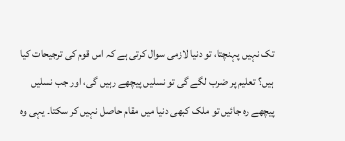تک نہیں پہنچتا، تو دنیا لازمی سوال کرتی ہے کہ اس قوم کی ترجیحات کیا ہیں؟ تعلیم پر ضرب لگے گی تو نسلیں پیچھے رہیں گی، اور جب نسلیں پیچھے رہ جائیں تو ملک کبھی دنیا میں مقام حاصل نہیں کر سکتا۔ یہی وہ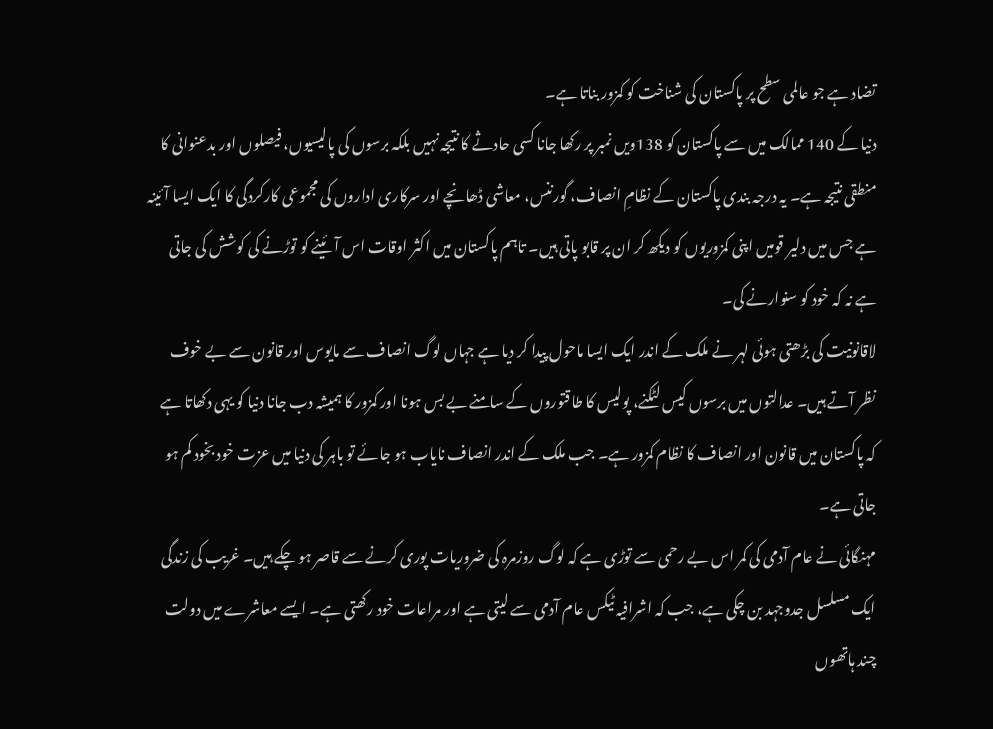تضاد ہے جو عالمی سطح پر پاکستان کی شناخت کو کمزور بناتا ہے۔
دنیا کے 140 ممالک میں سے پاکستان کو 138ویں نمبر پر رکھا جانا کسی حادثے کا نتیجہ نہیں بلکہ برسوں کی پالیسیوں، فیصلوں اور بدعنوانی کا منطقی نتیجہ ہے۔ یہ درجہ بندی پاکستان کے نظامِ انصاف، گورننس، معاشی ڈھانچے اور سرکاری اداروں کی مجموعی کارکردگی کا ایک ایسا آئینہ ہے جس میں دلیر قومیں اپنی کمزوریوں کو دیکھ کر ان پر قابو پاتی ہیں۔ تاہم پاکستان میں اکثر اوقات اس آئینے کو توڑنے کی کوشش کی جاتی ہے نہ کہ خود کو سنوارنے کی۔
لاقانونیت کی بڑھتی ہوئی لہر نے ملک کے اندر ایک ایسا ماحول پیدا کر دیا ہے جہاں لوگ انصاف سے مایوس اور قانون سے بے خوف نظر آتے ہیں۔ عدالتوں میں برسوں کیس لٹکنے، پولیس کا طاقتوروں کے سامنے بے بس ہونا اور کمزور کا ہمیشہ دب جانا دنیا کو یہی دکھاتا ہے کہ پاکستان میں قانون اور انصاف کا نظام کمزور ہے۔ جب ملک کے اندر انصاف نایاب ہو جائے تو باہر کی دنیا میں عزت خود بخود کم ہو جاتی ہے۔
مہنگائی نے عام آدمی کی کمر اس بے رحمی سے توڑی ہے کہ لوگ روزمرہ کی ضروریات پوری کرنے سے قاصر ہو چکے ہیں۔ غریب کی زندگی ایک مسلسل جدوجہد بن چکی ہے، جب کہ اشرافیہ ٹیکس عام آدمی سے لیتی ہے اور مراعات خود رکھتی ہے۔ ایسے معاشرے میں دولت چند ہاتھوں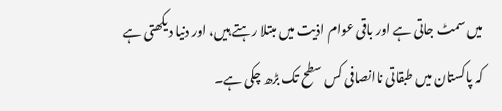میں سمٹ جاتی ہے اور باقی عوام اذیت میں مبتلا رہتے ہیں، اور دنیا دیکھتی ہے کہ پاکستان میں طبقاتی ناانصافی کس سطح تک بڑھ چکی ہے۔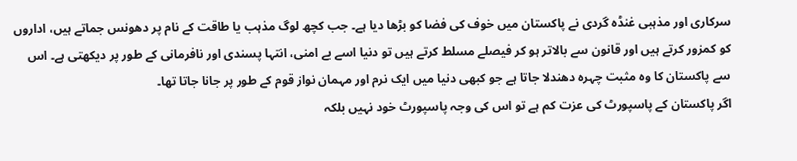سرکاری اور مذہبی غنڈہ گردی نے پاکستان میں خوف کی فضا کو بڑھا دیا ہے۔ جب کچھ لوگ مذہب یا طاقت کے نام پر دھونس جماتے ہیں، اداروں کو کمزور کرتے ہیں اور قانون سے بالاتر ہو کر فیصلے مسلط کرتے ہیں تو دنیا اسے بے امنی، انتہا پسندی اور نافرمانی کے طور پر دیکھتی ہے۔ اس سے پاکستان کا وہ مثبت چہرہ دھندلا جاتا ہے جو کبھی دنیا میں ایک نرم اور مہمان نواز قوم کے طور پر جانا جاتا تھا۔
اگر پاکستان کے پاسپورٹ کی عزت کم ہے تو اس کی وجہ پاسپورٹ خود نہیں بلکہ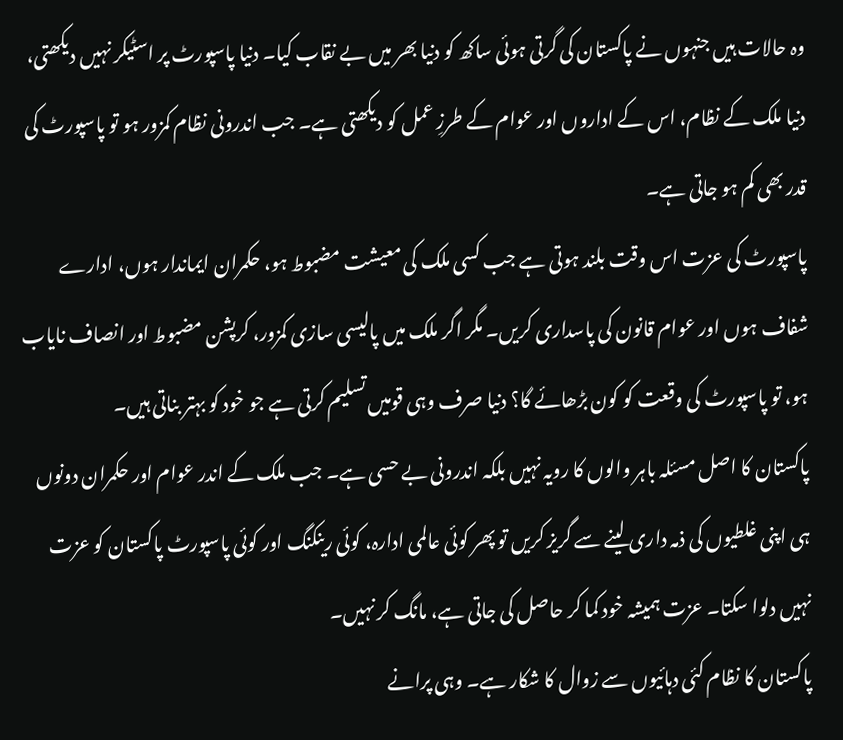وہ حالات ہیں جنہوں نے پاکستان کی گرتی ہوئی ساکھ کو دنیا بھر میں بے نقاب کیا۔ دنیا پاسپورٹ پر اسٹیکر نہیں دیکھتی، دنیا ملک کے نظام، اس کے اداروں اور عوام کے طرزِ عمل کو دیکھتی ہے۔ جب اندرونی نظام کمزور ہو تو پاسپورٹ کی قدر بھی کم ہو جاتی ہے۔
پاسپورٹ کی عزت اس وقت بلند ہوتی ہے جب کسی ملک کی معیشت مضبوط ہو، حکمران ایماندار ہوں، ادارے شفاف ہوں اور عوام قانون کی پاسداری کریں۔ مگر اگر ملک میں پالیسی سازی کمزور، کرپشن مضبوط اور انصاف نایاب ہو، تو پاسپورٹ کی وقعت کو کون بڑھائے گا؟ دنیا صرف وہی قومیں تسلیم کرتی ہے جو خود کو بہتر بناتی ہیں۔
پاکستان کا اصل مسئلہ باہر والوں کا رویہ نہیں بلکہ اندرونی بے حسی ہے۔ جب ملک کے اندر عوام اور حکمران دونوں ہی اپنی غلطیوں کی ذمہ داری لینے سے گریز کریں تو پھر کوئی عالمی ادارہ، کوئی رینکنگ اور کوئی پاسپورٹ پاکستان کو عزت نہیں دلوا سکتا۔ عزت ہمیشہ خود کما کر حاصل کی جاتی ہے، مانگ کر نہیں۔
پاکستان کا نظام کئی دہائیوں سے زوال کا شکار ہے۔ وہی پرانے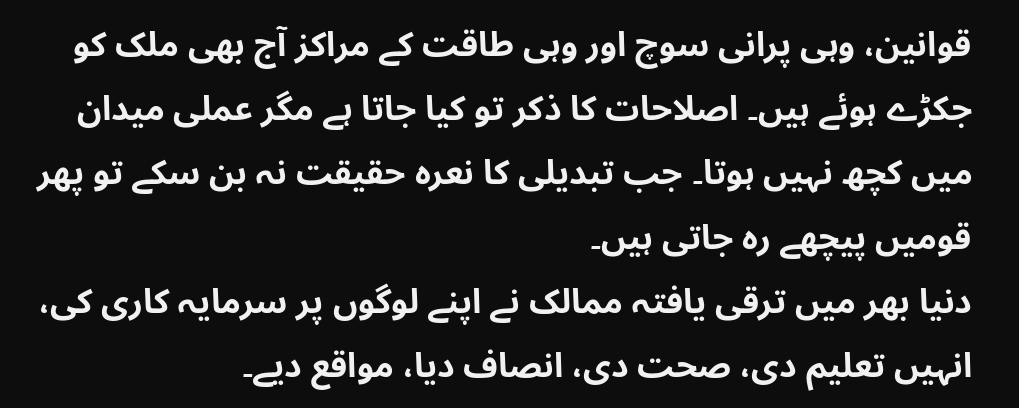قوانین، وہی پرانی سوچ اور وہی طاقت کے مراکز آج بھی ملک کو جکڑے ہوئے ہیں۔ اصلاحات کا ذکر تو کیا جاتا ہے مگر عملی میدان میں کچھ نہیں ہوتا۔ جب تبدیلی کا نعرہ حقیقت نہ بن سکے تو پھر قومیں پیچھے رہ جاتی ہیں۔
دنیا بھر میں ترقی یافتہ ممالک نے اپنے لوگوں پر سرمایہ کاری کی، انہیں تعلیم دی، صحت دی، انصاف دیا، مواقع دیے۔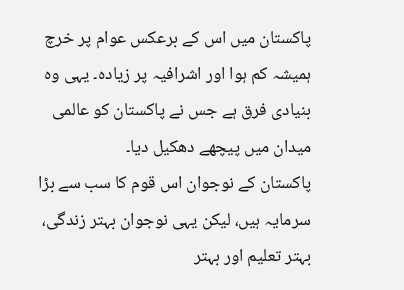پاکستان میں اس کے برعکس عوام پر خرچ ہمیشہ کم ہوا اور اشرافیہ پر زیادہ۔ یہی وہ بنیادی فرق ہے جس نے پاکستان کو عالمی میدان میں پیچھے دھکیل دیا۔
پاکستان کے نوجوان اس قوم کا سب سے بڑا سرمایہ ہیں، لیکن یہی نوجوان بہتر زندگی، بہتر تعلیم اور بہتر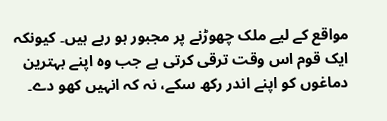مواقع کے لیے ملک چھوڑنے پر مجبور ہو رہے ہیں۔ کیونکہ ایک قوم اس وقت ترقی کرتی ہے جب وہ اپنے بہترین دماغوں کو اپنے اندر رکھ سکے، نہ کہ انہیں کھو دے۔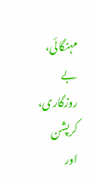مہنگائی، بے روزگاری، کرپشن اور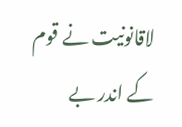لاقانونیت نے قوم کے اندر بے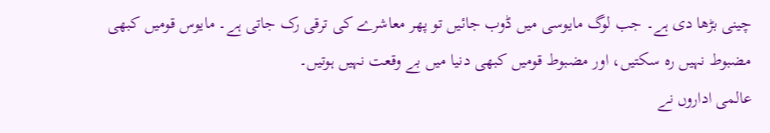چینی بڑھا دی ہے۔ جب لوگ مایوسی میں ڈوب جائیں تو پھر معاشرے کی ترقی رک جاتی ہے۔ مایوس قومیں کبھی مضبوط نہیں رہ سکتیں، اور مضبوط قومیں کبھی دنیا میں بے وقعت نہیں ہوتیں۔
عالمی اداروں نے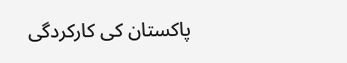پاکستان کی کارکردگی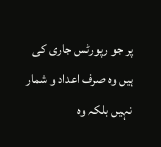پر جو رپورٹس جاری کی ہیں وہ صرف اعداد و شمار نہیں بلکہ وہ